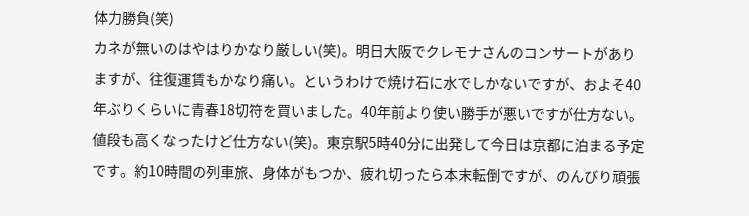体力勝負(笑)
カネが無いのはやはりかなり厳しい(笑)。明日大阪でクレモナさんのコンサートがありますが、往復運賃もかなり痛い。というわけで焼け石に水でしかないですが、およそ40年ぶりくらいに青春18切符を買いました。40年前より使い勝手が悪いですが仕方ない。値段も高くなったけど仕方ない(笑)。東京駅5時40分に出発して今日は京都に泊まる予定です。約10時間の列車旅、身体がもつか、疲れ切ったら本末転倒ですが、のんびり頑張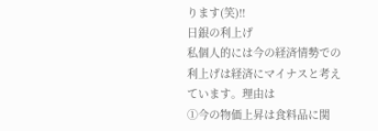ります(笑)‼
日銀の利上げ
私個人的には今の経済情勢での利上げは経済にマイナスと考えています。理由は
①今の物価上昇は食料品に関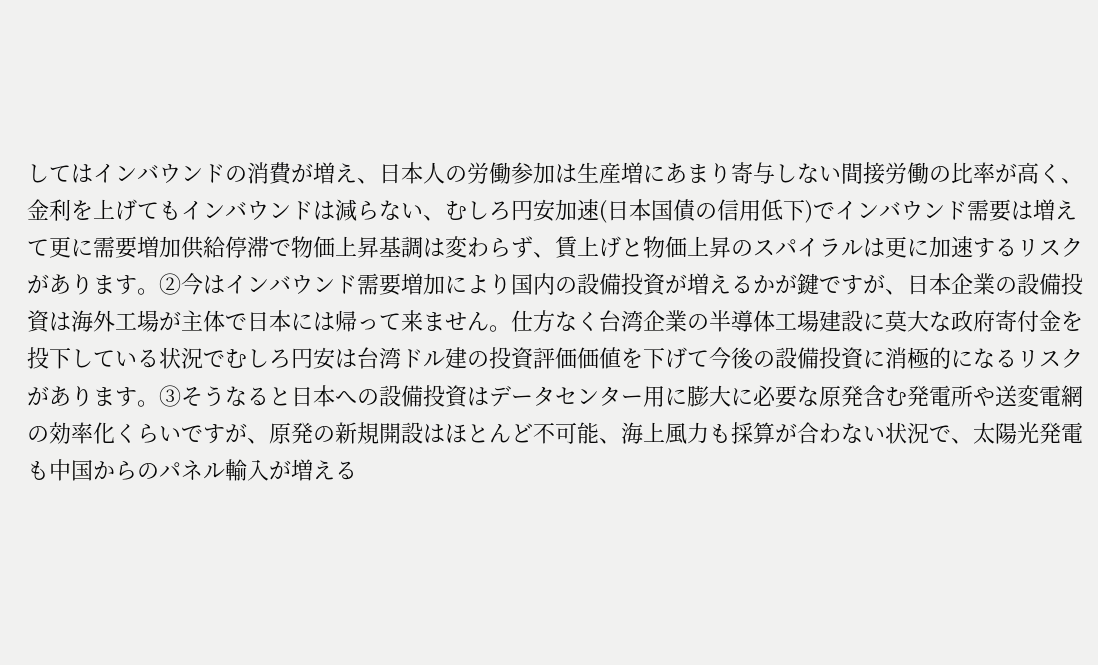してはインバウンドの消費が増え、日本人の労働参加は生産増にあまり寄与しない間接労働の比率が高く、金利を上げてもインバウンドは減らない、むしろ円安加速(日本国債の信用低下)でインバウンド需要は増えて更に需要増加供給停滞で物価上昇基調は変わらず、賃上げと物価上昇のスパイラルは更に加速するリスクがあります。②今はインバウンド需要増加により国内の設備投資が増えるかが鍵ですが、日本企業の設備投資は海外工場が主体で日本には帰って来ません。仕方なく台湾企業の半導体工場建設に莫大な政府寄付金を投下している状況でむしろ円安は台湾ドル建の投資評価価値を下げて今後の設備投資に消極的になるリスクがあります。③そうなると日本への設備投資はデータセンター用に膨大に必要な原発含む発電所や送変電網の効率化くらいですが、原発の新規開設はほとんど不可能、海上風力も採算が合わない状況で、太陽光発電も中国からのパネル輸入が増える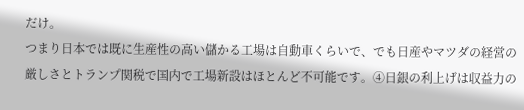だけ。
つまり日本では既に生産性の高い儲かる工場は自動車くらいで、でも日産やマツダの経営の厳しさとトランプ関税で国内で工場新設はほとんど不可能です。④日銀の利上げは収益力の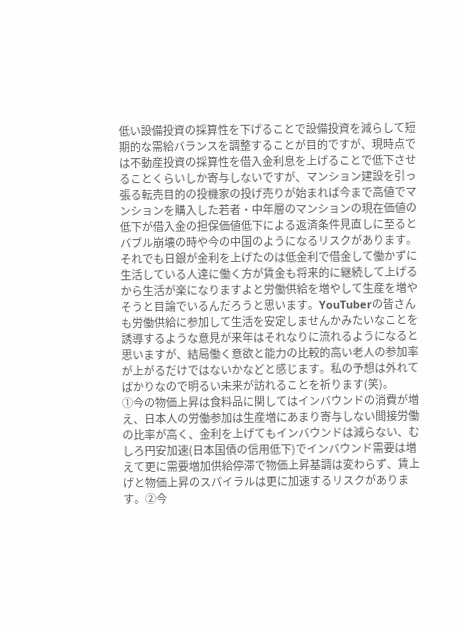低い設備投資の採算性を下げることで設備投資を減らして短期的な需給バランスを調整することが目的ですが、現時点では不動産投資の採算性を借入金利息を上げることで低下させることくらいしか寄与しないですが、マンション建設を引っ張る転売目的の投機家の投げ売りが始まれば今まで高値でマンションを購入した若者・中年層のマンションの現在価値の低下が借入金の担保価値低下による返済条件見直しに至るとバブル崩壊の時や今の中国のようになるリスクがあります。
それでも日銀が金利を上げたのは低金利で借金して働かずに生活している人達に働く方が賃金も将来的に継続して上げるから生活が楽になりますよと労働供給を増やして生産を増やそうと目論でいるんだろうと思います。YouTuberの皆さんも労働供給に参加して生活を安定しませんかみたいなことを誘導するような意見が来年はそれなりに流れるようになると思いますが、結局働く意欲と能力の比較的高い老人の参加率が上がるだけではないかなどと感じます。私の予想は外れてばかりなので明るい未来が訪れることを祈ります(笑)。
①今の物価上昇は食料品に関してはインバウンドの消費が増え、日本人の労働参加は生産増にあまり寄与しない間接労働の比率が高く、金利を上げてもインバウンドは減らない、むしろ円安加速(日本国債の信用低下)でインバウンド需要は増えて更に需要増加供給停滞で物価上昇基調は変わらず、賃上げと物価上昇のスパイラルは更に加速するリスクがあります。②今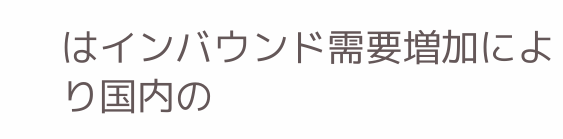はインバウンド需要増加により国内の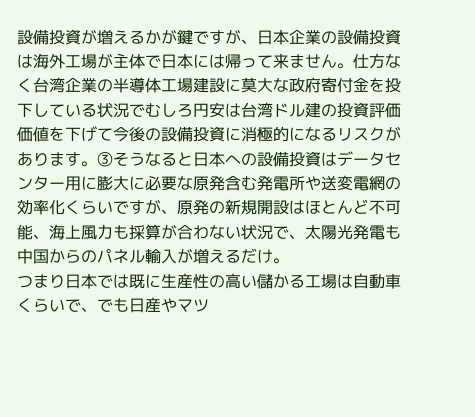設備投資が増えるかが鍵ですが、日本企業の設備投資は海外工場が主体で日本には帰って来ません。仕方なく台湾企業の半導体工場建設に莫大な政府寄付金を投下している状況でむしろ円安は台湾ドル建の投資評価価値を下げて今後の設備投資に消極的になるリスクがあります。③そうなると日本への設備投資はデータセンター用に膨大に必要な原発含む発電所や送変電網の効率化くらいですが、原発の新規開設はほとんど不可能、海上風力も採算が合わない状況で、太陽光発電も中国からのパネル輸入が増えるだけ。
つまり日本では既に生産性の高い儲かる工場は自動車くらいで、でも日産やマツ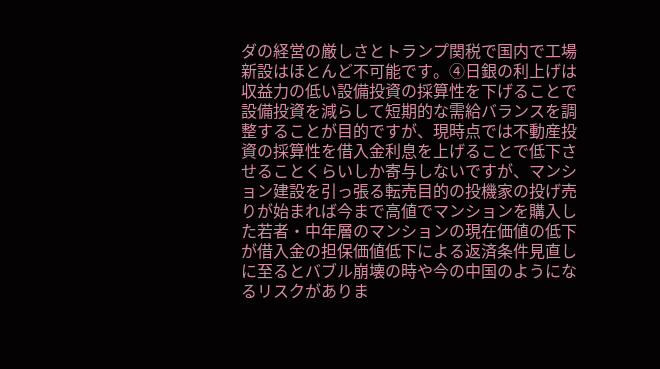ダの経営の厳しさとトランプ関税で国内で工場新設はほとんど不可能です。④日銀の利上げは収益力の低い設備投資の採算性を下げることで設備投資を減らして短期的な需給バランスを調整することが目的ですが、現時点では不動産投資の採算性を借入金利息を上げることで低下させることくらいしか寄与しないですが、マンション建設を引っ張る転売目的の投機家の投げ売りが始まれば今まで高値でマンションを購入した若者・中年層のマンションの現在価値の低下が借入金の担保価値低下による返済条件見直しに至るとバブル崩壊の時や今の中国のようになるリスクがありま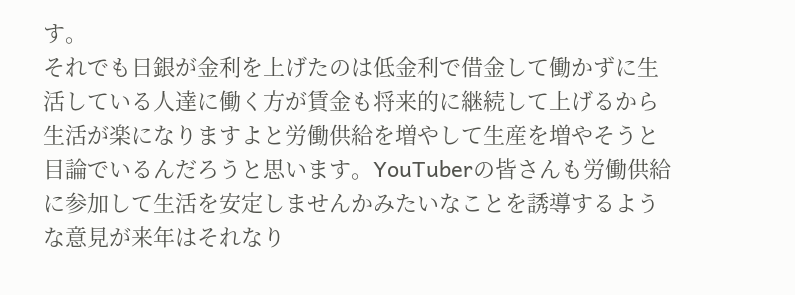す。
それでも日銀が金利を上げたのは低金利で借金して働かずに生活している人達に働く方が賃金も将来的に継続して上げるから生活が楽になりますよと労働供給を増やして生産を増やそうと目論でいるんだろうと思います。YouTuberの皆さんも労働供給に参加して生活を安定しませんかみたいなことを誘導するような意見が来年はそれなり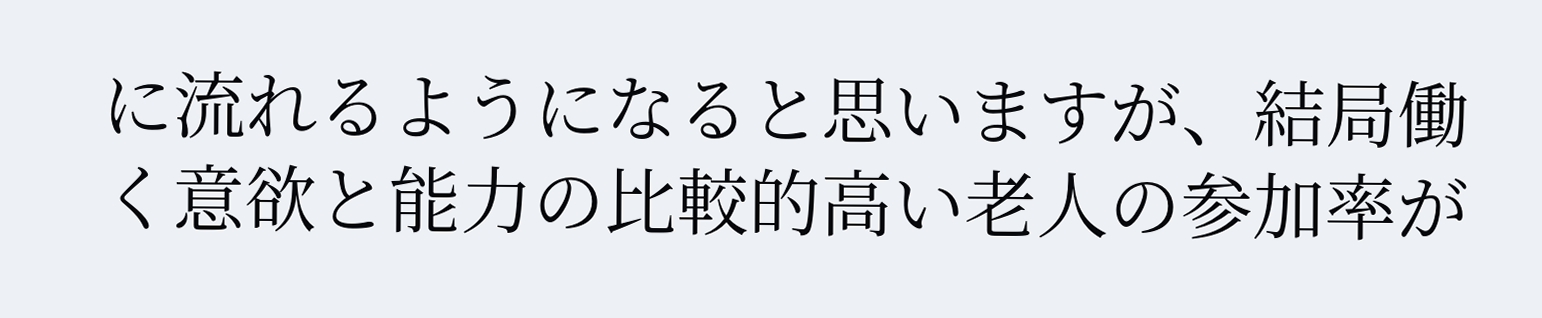に流れるようになると思いますが、結局働く意欲と能力の比較的高い老人の参加率が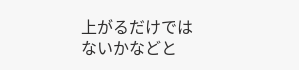上がるだけではないかなどと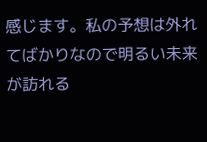感じます。私の予想は外れてばかりなので明るい未来が訪れる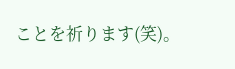ことを祈ります(笑)。